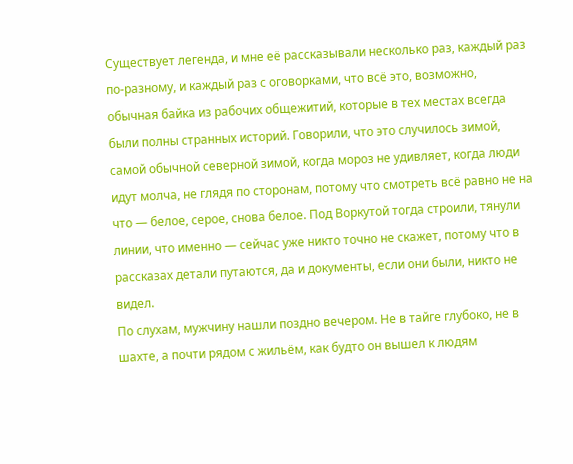Существует легенда, и мне её рассказывали несколько раз, каждый раз по-разному, и каждый раз с оговорками, что всё это, возможно, обычная байка из рабочих общежитий, которые в тех местах всегда были полны странных историй. Говорили, что это случилось зимой, самой обычной северной зимой, когда мороз не удивляет, когда люди идут молча, не глядя по сторонам, потому что смотреть всё равно не на что — белое, серое, снова белое. Под Воркутой тогда строили, тянули линии, что именно — сейчас уже никто точно не скажет, потому что в рассказах детали путаются, да и документы, если они были, никто не видел.
По слухам, мужчину нашли поздно вечером. Не в тайге глубоко, не в шахте, а почти рядом с жильём, как будто он вышел к людям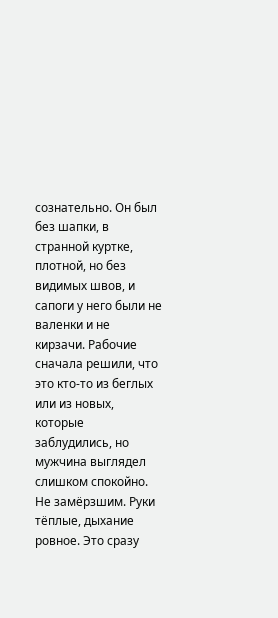сознательно. Он был без шапки, в странной куртке, плотной, но без видимых швов, и сапоги у него были не валенки и не кирзачи. Рабочие сначала решили, что это кто-то из беглых или из новых, которые заблудились, но мужчина выглядел слишком спокойно. Не замёрзшим. Руки тёплые, дыхание ровное. Это сразу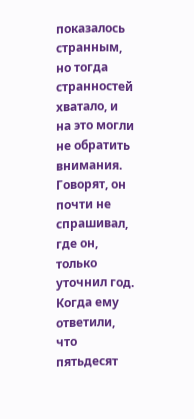показалось странным, но тогда странностей хватало, и на это могли не обратить внимания.
Говорят, он почти не спрашивал, где он, только уточнил год. Когда ему ответили, что пятьдесят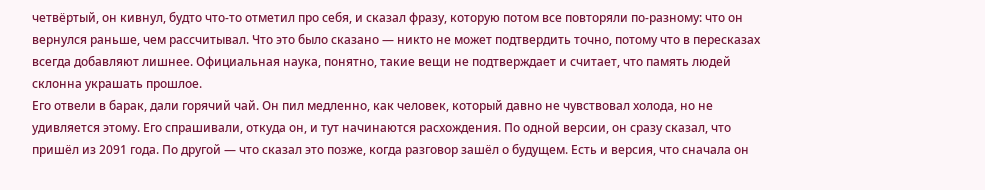четвёртый, он кивнул, будто что-то отметил про себя, и сказал фразу, которую потом все повторяли по-разному: что он вернулся раньше, чем рассчитывал. Что это было сказано — никто не может подтвердить точно, потому что в пересказах всегда добавляют лишнее. Официальная наука, понятно, такие вещи не подтверждает и считает, что память людей склонна украшать прошлое.
Его отвели в барак, дали горячий чай. Он пил медленно, как человек, который давно не чувствовал холода, но не удивляется этому. Его спрашивали, откуда он, и тут начинаются расхождения. По одной версии, он сразу сказал, что пришёл из 2091 года. По другой — что сказал это позже, когда разговор зашёл о будущем. Есть и версия, что сначала он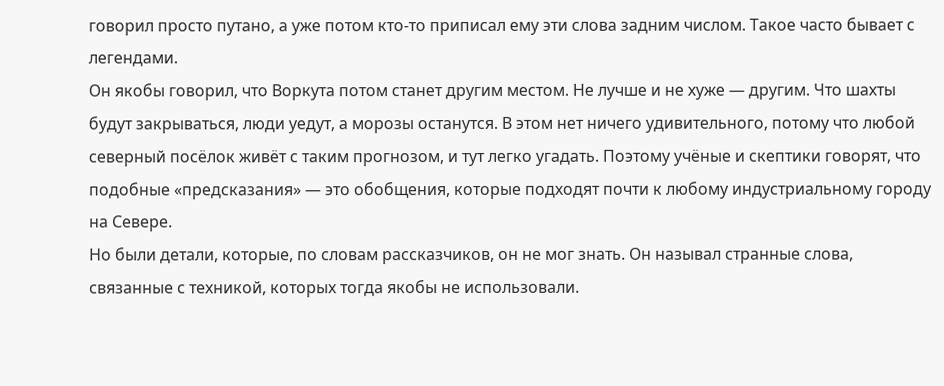говорил просто путано, а уже потом кто-то приписал ему эти слова задним числом. Такое часто бывает с легендами.
Он якобы говорил, что Воркута потом станет другим местом. Не лучше и не хуже — другим. Что шахты будут закрываться, люди уедут, а морозы останутся. В этом нет ничего удивительного, потому что любой северный посёлок живёт с таким прогнозом, и тут легко угадать. Поэтому учёные и скептики говорят, что подобные «предсказания» — это обобщения, которые подходят почти к любому индустриальному городу на Севере.
Но были детали, которые, по словам рассказчиков, он не мог знать. Он называл странные слова, связанные с техникой, которых тогда якобы не использовали.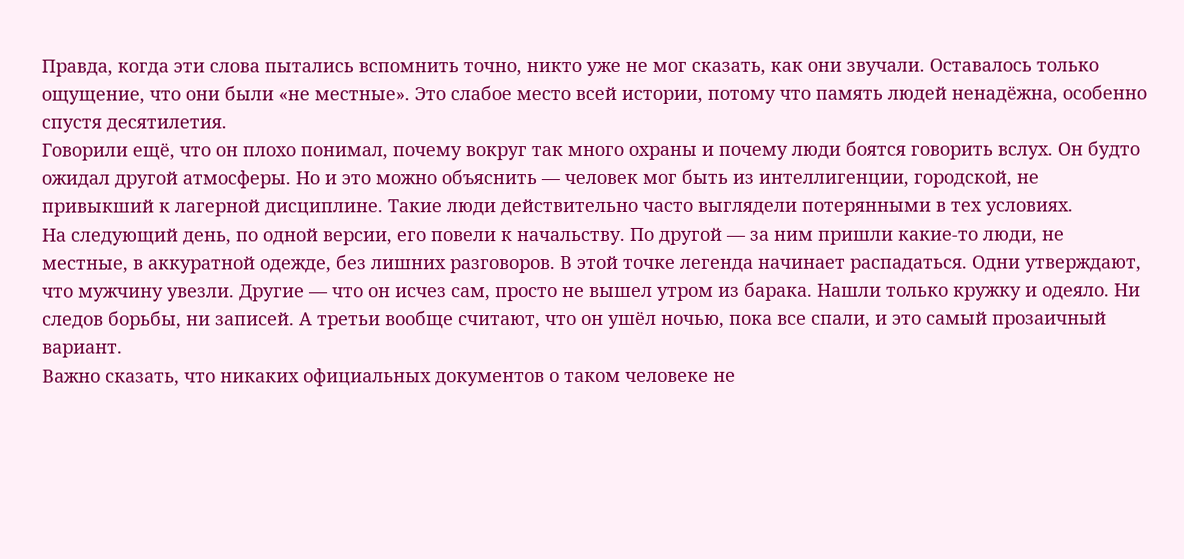Правда, когда эти слова пытались вспомнить точно, никто уже не мог сказать, как они звучали. Оставалось только ощущение, что они были «не местные». Это слабое место всей истории, потому что память людей ненадёжна, особенно спустя десятилетия.
Говорили ещё, что он плохо понимал, почему вокруг так много охраны и почему люди боятся говорить вслух. Он будто ожидал другой атмосферы. Но и это можно объяснить — человек мог быть из интеллигенции, городской, не привыкший к лагерной дисциплине. Такие люди действительно часто выглядели потерянными в тех условиях.
На следующий день, по одной версии, его повели к начальству. По другой — за ним пришли какие-то люди, не местные, в аккуратной одежде, без лишних разговоров. В этой точке легенда начинает распадаться. Одни утверждают, что мужчину увезли. Другие — что он исчез сам, просто не вышел утром из барака. Нашли только кружку и одеяло. Ни следов борьбы, ни записей. А третьи вообще считают, что он ушёл ночью, пока все спали, и это самый прозаичный вариант.
Важно сказать, что никаких официальных документов о таком человеке не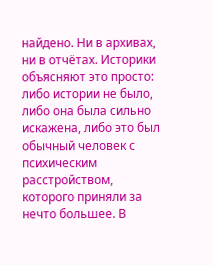найдено. Ни в архивах, ни в отчётах. Историки объясняют это просто: либо истории не было, либо она была сильно искажена, либо это был обычный человек с психическим расстройством, которого приняли за нечто большее. В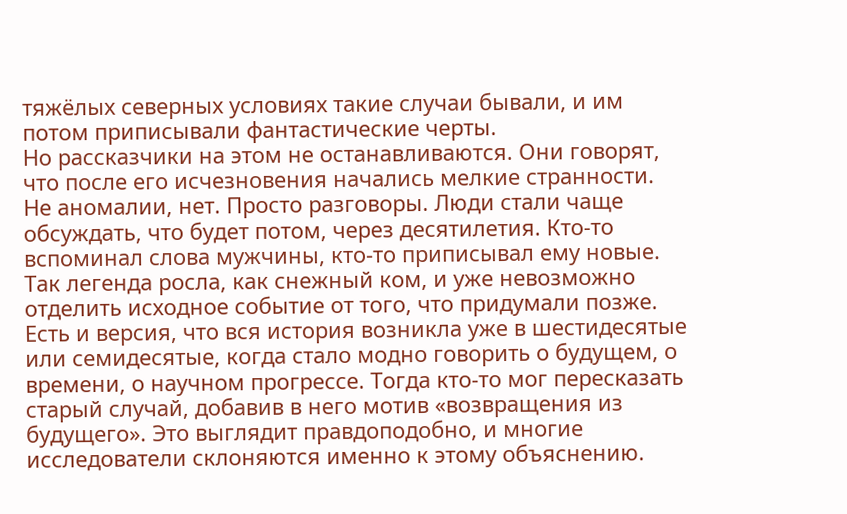тяжёлых северных условиях такие случаи бывали, и им потом приписывали фантастические черты.
Но рассказчики на этом не останавливаются. Они говорят, что после его исчезновения начались мелкие странности. Не аномалии, нет. Просто разговоры. Люди стали чаще обсуждать, что будет потом, через десятилетия. Кто-то вспоминал слова мужчины, кто-то приписывал ему новые. Так легенда росла, как снежный ком, и уже невозможно отделить исходное событие от того, что придумали позже.
Есть и версия, что вся история возникла уже в шестидесятые или семидесятые, когда стало модно говорить о будущем, о времени, о научном прогрессе. Тогда кто-то мог пересказать старый случай, добавив в него мотив «возвращения из будущего». Это выглядит правдоподобно, и многие исследователи склоняются именно к этому объяснению.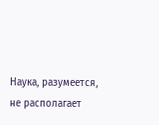Наука, разумеется, не располагает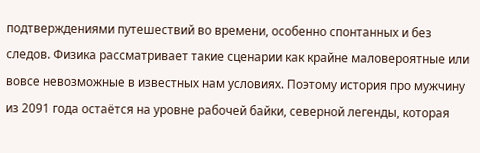подтверждениями путешествий во времени, особенно спонтанных и без следов. Физика рассматривает такие сценарии как крайне маловероятные или вовсе невозможные в известных нам условиях. Поэтому история про мужчину из 2091 года остаётся на уровне рабочей байки, северной легенды, которая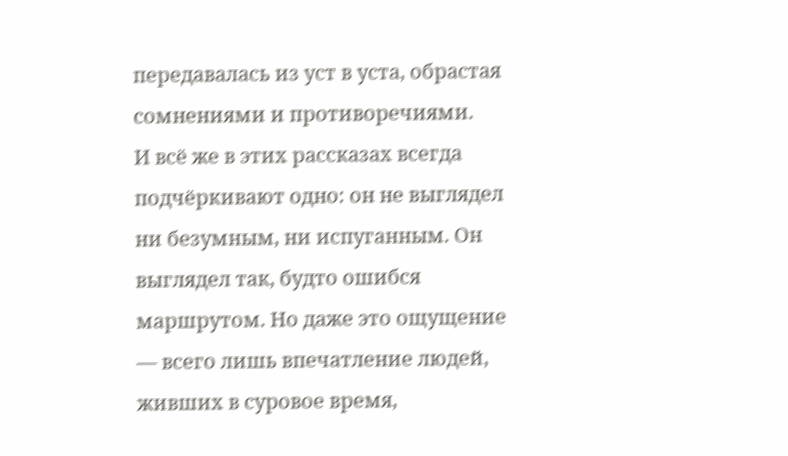передавалась из уст в уста, обрастая сомнениями и противоречиями.
И всё же в этих рассказах всегда подчёркивают одно: он не выглядел ни безумным, ни испуганным. Он выглядел так, будто ошибся маршрутом. Но даже это ощущение — всего лишь впечатление людей, живших в суровое время,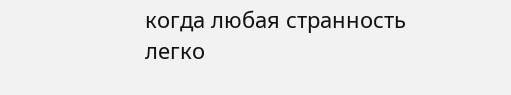когда любая странность легко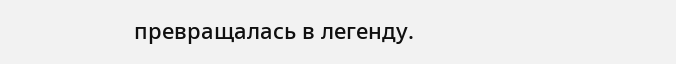превращалась в легенду.